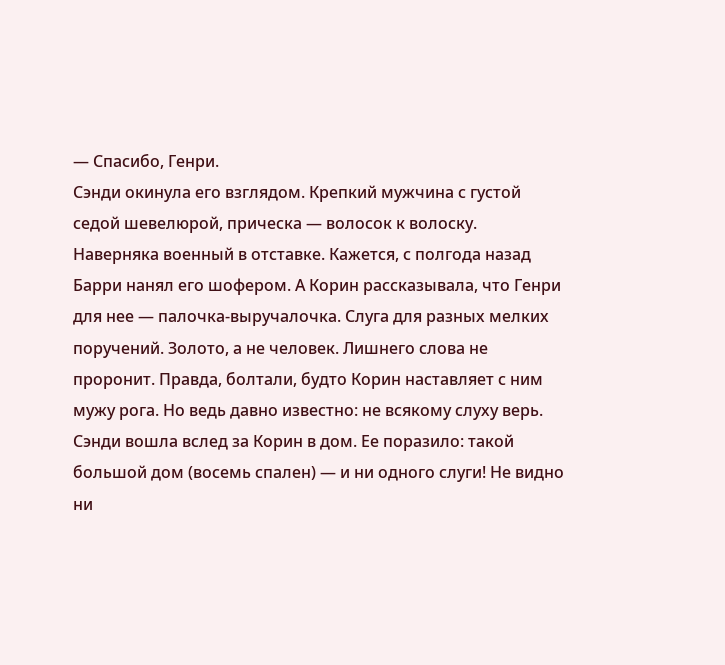— Спасибо, Генри.
Сэнди окинула его взглядом. Крепкий мужчина с густой седой шевелюрой, прическа — волосок к волоску. Наверняка военный в отставке. Кажется, с полгода назад Барри нанял его шофером. А Корин рассказывала, что Генри для нее — палочка-выручалочка. Слуга для разных мелких поручений. Золото, а не человек. Лишнего слова не проронит. Правда, болтали, будто Корин наставляет с ним мужу рога. Но ведь давно известно: не всякому слуху верь.
Сэнди вошла вслед за Корин в дом. Ее поразило: такой большой дом (восемь спален) — и ни одного слуги! Не видно ни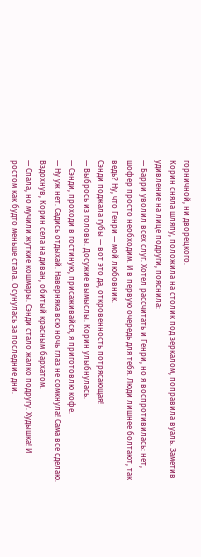горничной, ни дворецкого.
Корин сняла шляпу, положила на столик под зеркалом, поправила вуаль. Заметив удивление на лице подруги, пояснила:
— Барри уволил всех слуг. Хотел рассчитать и Генри, но я воспротивилась: нет, шофер просто необходим. И в первую очередь для тебя. Люди лишнее болтают, так ведь? Ну, что Генри — мой любовник.
Сэнди поджала губы — вот это да, откровенность потрясающая!
— Выбрось из головы. Досужие вымыслы. Корин улыбнулась.
— Сэнди, проходи в гостиную, присаживайся, я приготовлю кофе.
— Ну уж нет. Садись отдыхай. Наверняка всю ночь глаз не сомкнула! Сама все сделаю.
Вздохнув, Корин села на диван, обитый красным бархатом.
— Спала, но мучили жуткие кошмары. Сэнди стало жалко подругу. Худышка! И
ростом как будто меньше стала. Осунулась за последние дни.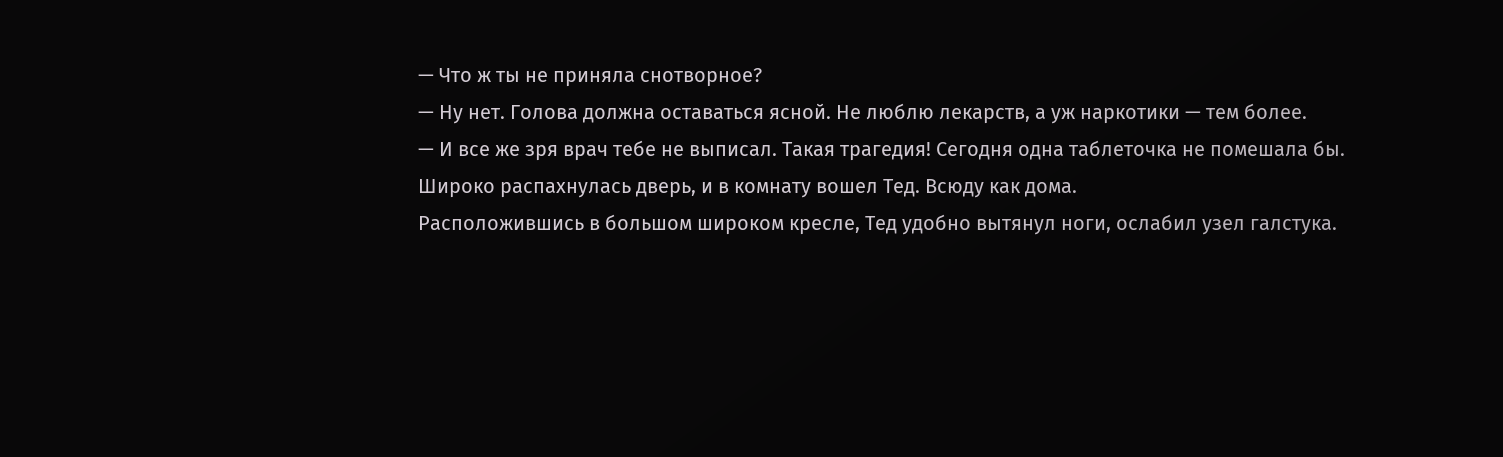— Что ж ты не приняла снотворное?
— Ну нет. Голова должна оставаться ясной. Не люблю лекарств, а уж наркотики — тем более.
— И все же зря врач тебе не выписал. Такая трагедия! Сегодня одна таблеточка не помешала бы.
Широко распахнулась дверь, и в комнату вошел Тед. Всюду как дома.
Расположившись в большом широком кресле, Тед удобно вытянул ноги, ослабил узел галстука.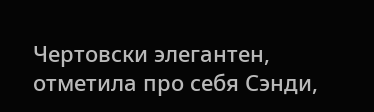Чертовски элегантен, отметила про себя Сэнди,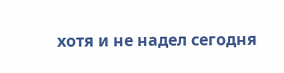хотя и не надел сегодня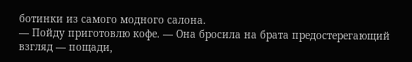ботинки из самого модного салона.
— Пойду приготовлю кофе. — Она бросила на брата предостерегающий взгляд — пощади,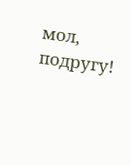мол, подругу!